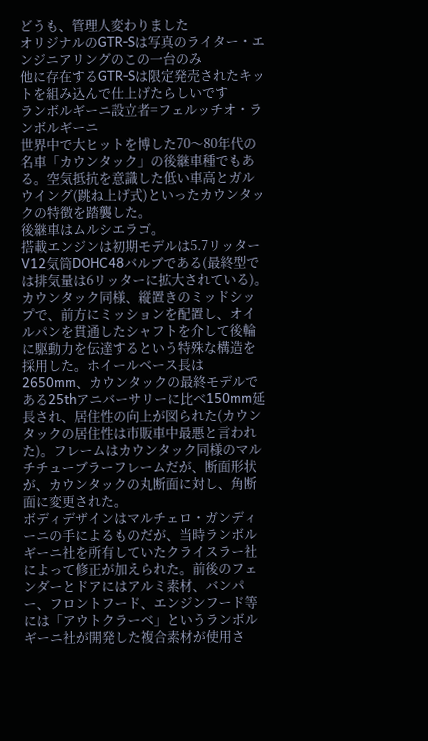どうも、管理人変わりました
オリジナルのGTR-Sは写真のライター・エンジニアリングのこの一台のみ
他に存在するGTR-Sは限定発売されたキットを組み込んで仕上げたらしいです
ランボルギーニ設立者=フェルッチオ・ランボルギーニ
世界中で大ヒットを博した70〜80年代の名車「カウンタック」の後継車種でもある。空気抵抗を意識した低い車高とガルウイング(跳ね上げ式)といったカウンタックの特徴を踏襲した。
後継車はムルシエラゴ。
搭載エンジンは初期モデルは5.7リッターV12気筒DOHC48バルブである(最終型では排気量は6リッターに拡大されている)。カウンタック同様、縦置きのミッドシップで、前方にミッションを配置し、オイルパンを貫通したシャフトを介して後輪に駆動力を伝達するという特殊な構造を採用した。ホイールベース長は2650mm、カウンタックの最終モデルである25thアニバーサリーに比べ150mm延長され、居住性の向上が図られた(カウンタックの居住性は市販車中最悪と言われた)。フレームはカウンタック同様のマルチチューブラーフレームだが、断面形状が、カウンタックの丸断面に対し、角断面に変更された。
ボディデザインはマルチェロ・ガンディーニの手によるものだが、当時ランボルギーニ社を所有していたクライスラー社によって修正が加えられた。前後のフェンダーとドアにはアルミ素材、バンパー、フロントフード、エンジンフード等には「アウトクラーベ」というランボルギーニ社が開発した複合素材が使用さ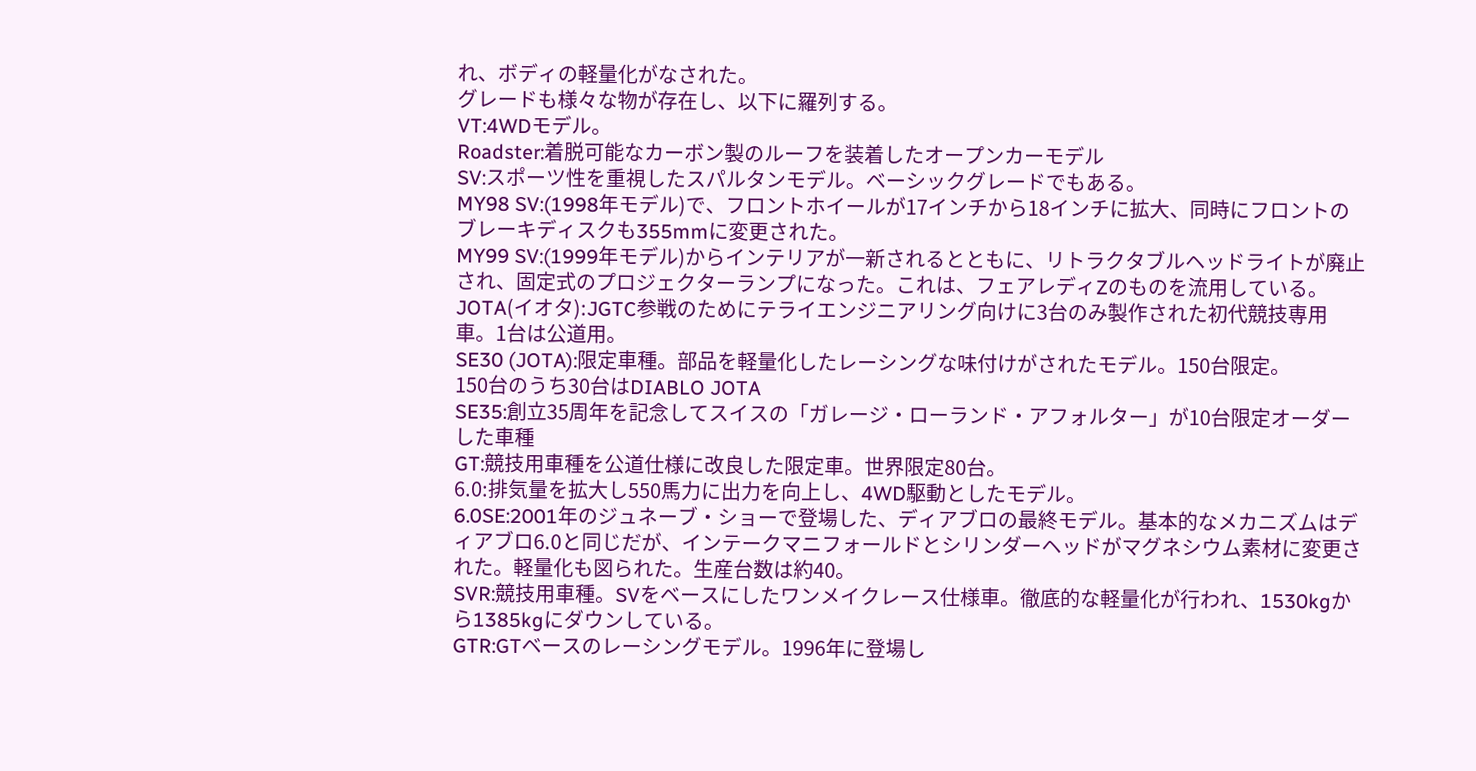れ、ボディの軽量化がなされた。
グレードも様々な物が存在し、以下に羅列する。
VT:4WDモデル。
Roadster:着脱可能なカーボン製のルーフを装着したオープンカーモデル
SV:スポーツ性を重視したスパルタンモデル。ベーシックグレードでもある。
MY98 SV:(1998年モデル)で、フロントホイールが17インチから18インチに拡大、同時にフロントのブレーキディスクも355mmに変更された。
MY99 SV:(1999年モデル)からインテリアが一新されるとともに、リトラクタブルヘッドライトが廃止され、固定式のプロジェクターランプになった。これは、フェアレディZのものを流用している。
JOTA(イオタ):JGTC参戦のためにテライエンジニアリング向けに3台のみ製作された初代競技専用車。1台は公道用。
SE30 (JOTA):限定車種。部品を軽量化したレーシングな味付けがされたモデル。150台限定。
150台のうち30台はDIABLO JOTA
SE35:創立35周年を記念してスイスの「ガレージ・ローランド・アフォルター」が10台限定オーダーした車種
GT:競技用車種を公道仕様に改良した限定車。世界限定80台。
6.0:排気量を拡大し550馬力に出力を向上し、4WD駆動としたモデル。
6.0SE:2001年のジュネーブ・ショーで登場した、ディアブロの最終モデル。基本的なメカニズムはディアブロ6.0と同じだが、インテークマニフォールドとシリンダーヘッドがマグネシウム素材に変更された。軽量化も図られた。生産台数は約40。
SVR:競技用車種。SVをベースにしたワンメイクレース仕様車。徹底的な軽量化が行われ、1530kgから1385kgにダウンしている。
GTR:GTベースのレーシングモデル。1996年に登場し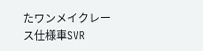たワンメイクレース仕様車SVR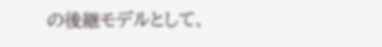の後継モデルとして、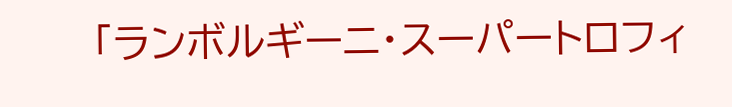「ランボルギーニ・スーパートロフィ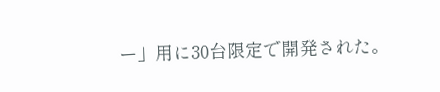ー」用に30台限定で開発された。